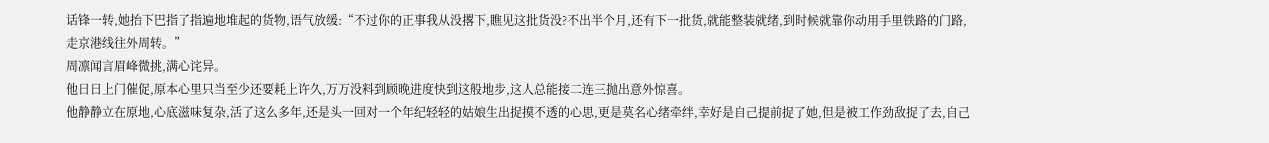话锋一转,她抬下巴指了指遍地堆起的货物,语气放缓:“不过你的正事我从没撂下,瞧见这批货没?不出半个月,还有下一批货,就能整装就绪,到时候就靠你动用手里铁路的门路,走京港线往外周转。”
周凛闻言眉峰微挑,满心诧异。
他日日上门催促,原本心里只当至少还要耗上许久,万万没料到顾晚进度快到这般地步,这人总能接二连三抛出意外惊喜。
他静静立在原地,心底滋味复杂,活了这么多年,还是头一回对一个年纪轻轻的姑娘生出捉摸不透的心思,更是莫名心绪牵绊,幸好是自己提前捉了她,但是被工作劲敌捉了去,自己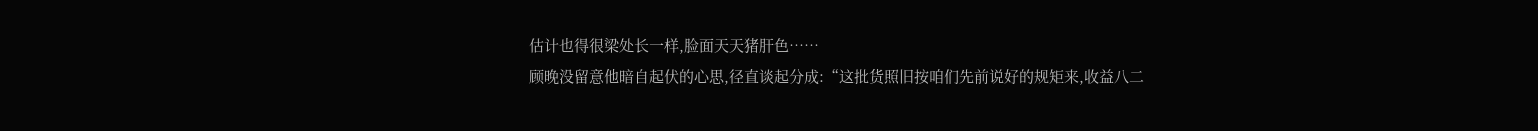估计也得很梁处长一样,脸面天天猪肝色……
顾晚没留意他暗自起伏的心思,径直谈起分成:“这批货照旧按咱们先前说好的规矩来,收益八二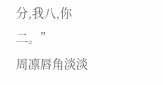分,我八,你二。”
周凛唇角淡淡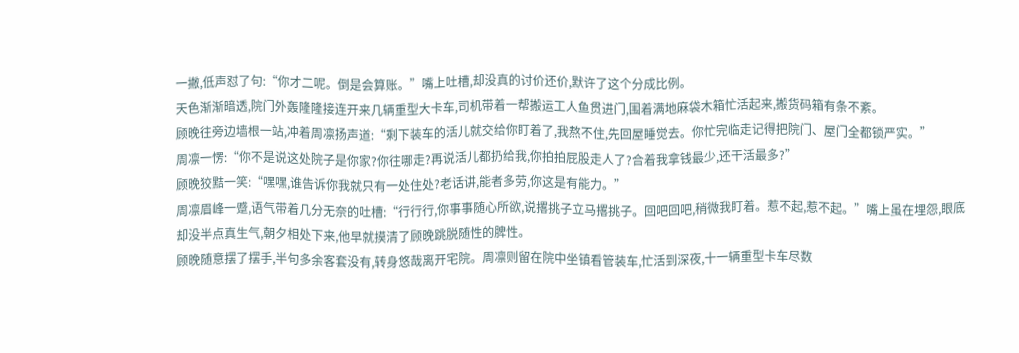一撇,低声怼了句:“你才二呢。倒是会算账。”嘴上吐槽,却没真的讨价还价,默许了这个分成比例。
天色渐渐暗透,院门外轰隆隆接连开来几辆重型大卡车,司机带着一帮搬运工人鱼贯进门,围着满地麻袋木箱忙活起来,搬货码箱有条不紊。
顾晚往旁边墙根一站,冲着周凛扬声道:“剩下装车的活儿就交给你盯着了,我熬不住,先回屋睡觉去。你忙完临走记得把院门、屋门全都锁严实。”
周凛一愣:“你不是说这处院子是你家?你往哪走?再说活儿都扔给我,你拍拍屁股走人了?合着我拿钱最少,还干活最多?”
顾晚狡黠一笑:“嘿嘿,谁告诉你我就只有一处住处?老话讲,能者多劳,你这是有能力。”
周凛眉峰一蹙,语气带着几分无奈的吐槽:“行行行,你事事随心所欲,说撂挑子立马撂挑子。回吧回吧,稍微我盯着。惹不起,惹不起。”嘴上虽在埋怨,眼底却没半点真生气,朝夕相处下来,他早就摸清了顾晚跳脱随性的脾性。
顾晚随意摆了摆手,半句多余客套没有,转身悠哉离开宅院。周凛则留在院中坐镇看管装车,忙活到深夜,十一辆重型卡车尽数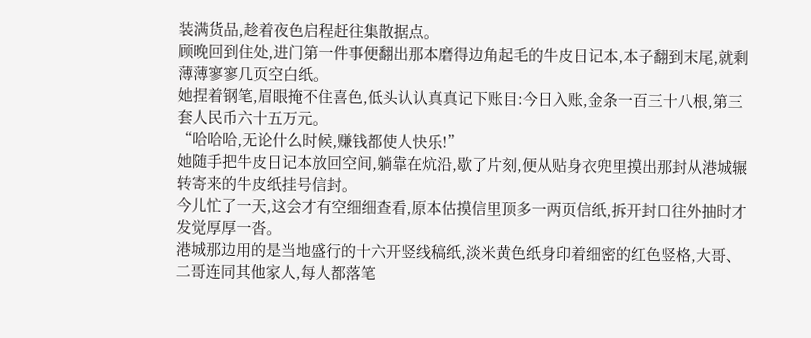装满货品,趁着夜色启程赶往集散据点。
顾晚回到住处,进门第一件事便翻出那本磨得边角起毛的牛皮日记本,本子翻到末尾,就剩薄薄寥寥几页空白纸。
她捏着钢笔,眉眼掩不住喜色,低头认认真真记下账目:今日入账,金条一百三十八根,第三套人民币六十五万元。
“哈哈哈,无论什么时候,赚钱都使人快乐!”
她随手把牛皮日记本放回空间,躺靠在炕沿,歇了片刻,便从贴身衣兜里摸出那封从港城辗转寄来的牛皮纸挂号信封。
今儿忙了一天,这会才有空细细查看,原本估摸信里顶多一两页信纸,拆开封口往外抽时才发觉厚厚一沓。
港城那边用的是当地盛行的十六开竖线稿纸,淡米黄色纸身印着细密的红色竖格,大哥、二哥连同其他家人,每人都落笔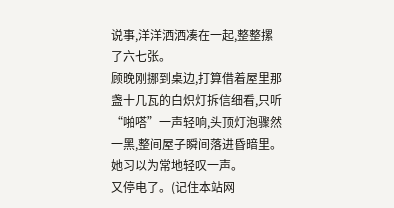说事,洋洋洒洒凑在一起,整整摞了六七张。
顾晚刚挪到桌边,打算借着屋里那盏十几瓦的白炽灯拆信细看,只听“啪嗒”一声轻响,头顶灯泡骤然一黑,整间屋子瞬间落进昏暗里。
她习以为常地轻叹一声。
又停电了。(记住本站网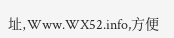址,Www.WX52.info,方便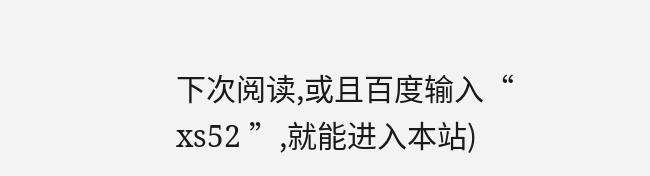下次阅读,或且百度输入“ xs52 ”,就能进入本站)